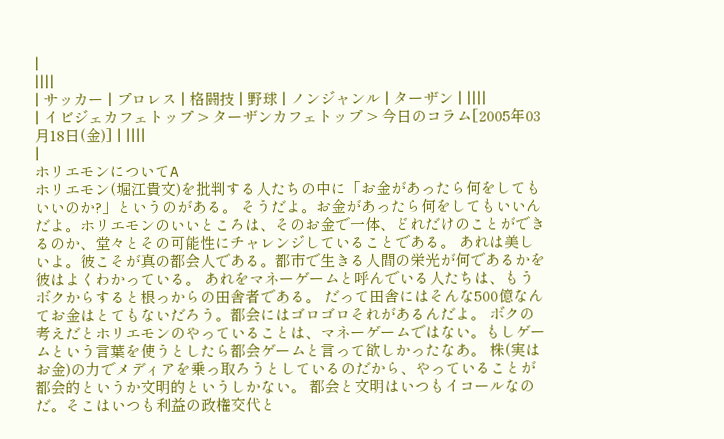|
||||
| サッカー | プロレス | 格闘技 | 野球 | ノンジャンル | ターザン | ||||
| イビジェカフェトップ > ターザンカフェトップ > 今日のコラム[2005年03月18日(金)] | ||||
|
ホリエモンについてA
ホリエモン(堀江貴文)を批判する人たちの中に「お金があったら何をしてもいいのか?」というのがある。 そうだよ。お金があったら何をしてもいいんだよ。ホリエモンのいいところは、そのお金で一体、どれだけのことができるのか、堂々とその可能性にチャレンジしていることである。 あれは美しいよ。彼こそが真の都会人である。都市で生きる人間の栄光が何であるかを彼はよくわかっている。 あれをマネーゲームと呼んでいる人たちは、もうボクからすると根っからの田舎者である。 だって田舎にはそんな500億なんてお金はとてもないだろう。都会にはゴロゴロそれがあるんだよ。 ボクの考えだとホリエモンのやっていることは、マネーゲームではない。もしゲームという言葉を使うとしたら都会ゲームと言って欲しかったなあ。 株(実はお金)の力でメディアを乗っ取ろうとしているのだから、やっていることが都会的というか文明的というしかない。 都会と文明はいつもイコールなのだ。そこはいつも利益の政権交代と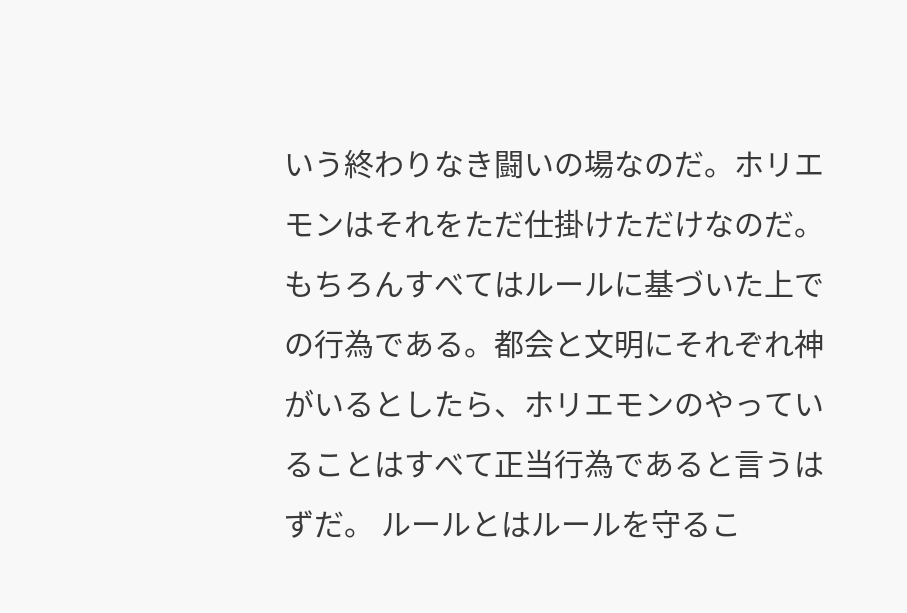いう終わりなき闘いの場なのだ。ホリエモンはそれをただ仕掛けただけなのだ。 もちろんすべてはルールに基づいた上での行為である。都会と文明にそれぞれ神がいるとしたら、ホリエモンのやっていることはすべて正当行為であると言うはずだ。 ルールとはルールを守るこ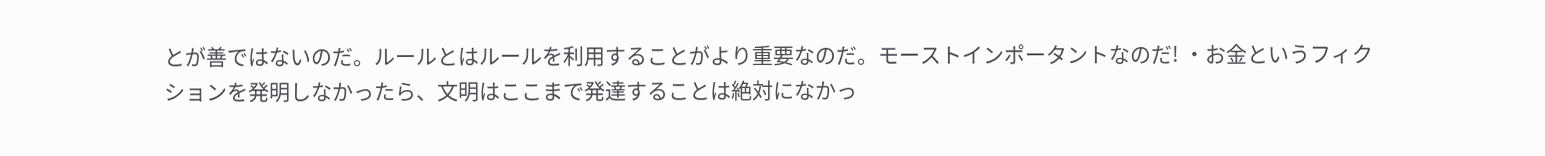とが善ではないのだ。ルールとはルールを利用することがより重要なのだ。モーストインポータントなのだ! ・お金というフィクションを発明しなかったら、文明はここまで発達することは絶対になかっ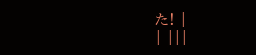た! |
| |||